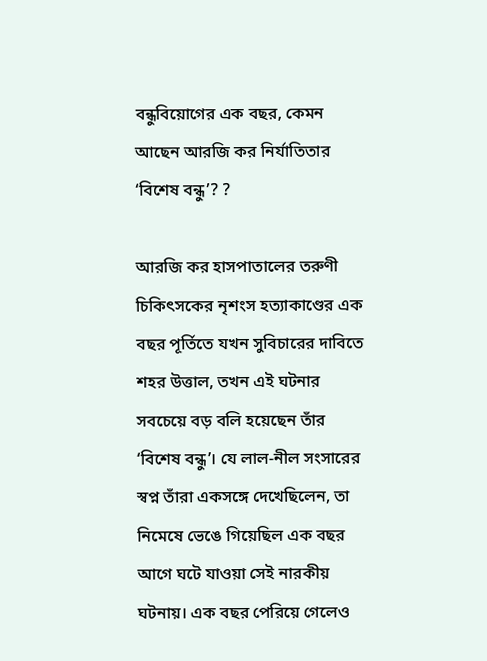বন্ধুবিয়োগের এক বছর, কেমন আছেন আরজি কর নির্যাতিতার ‘বিশেষ বন্ধু’? ?

আরজি কর হাসপাতালের তরুণী চিকিৎসকের নৃশংস হত্যাকাণ্ডের এক বছর পূর্তিতে যখন সুবিচারের দাবিতে শহর উত্তাল, তখন এই ঘটনার সবচেয়ে বড় বলি হয়েছেন তাঁর ‘বিশেষ বন্ধু’। যে লাল-নীল সংসারের স্বপ্ন তাঁরা একসঙ্গে দেখেছিলেন, তা নিমেষে ভেঙে গিয়েছিল এক বছর আগে ঘটে যাওয়া সেই নারকীয় ঘটনায়। এক বছর পেরিয়ে গেলেও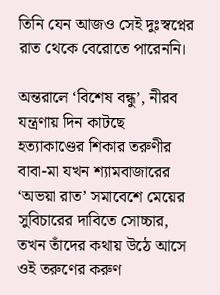তিনি যেন আজও সেই দুঃস্বপ্নের রাত থেকে বেরোতে পারেননি।

অন্তরালে ‘বিশেষ বন্ধু’, নীরব যন্ত্রণায় দিন কাটছে
হত্যাকাণ্ডের শিকার তরুণীর বাবা-মা যখন শ্যামবাজারের ‘অভয়া রাত’ সমাবেশে মেয়ের সুবিচারের দাবিতে সোচ্চার, তখন তাঁদের কথায় উঠে আসে ওই তরুণের করুণ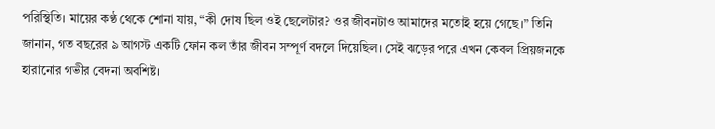পরিস্থিতি। মায়ের কণ্ঠ থেকে শোনা যায়, “কী দোষ ছিল ওই ছেলেটার? ওর জীবনটাও আমাদের মতোই হয়ে গেছে।” তিনি জানান, গত বছরের ৯ আগস্ট একটি ফোন কল তাঁর জীবন সম্পূর্ণ বদলে দিয়েছিল। সেই ঝড়ের পরে এখন কেবল প্রিয়জনকে হারানোর গভীর বেদনা অবশিষ্ট।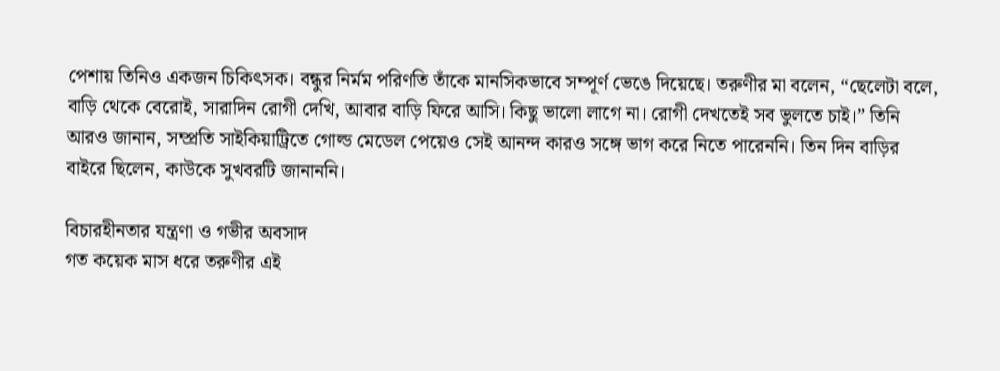পেশায় তিনিও একজন চিকিৎসক। বন্ধুর নির্মম পরিণতি তাঁকে মানসিকভাবে সম্পূর্ণ ভেঙে দিয়েছে। তরুণীর মা বলেন, “ছেলেটা বলে, বাড়ি থেকে বেরোই, সারাদিন রোগী দেখি, আবার বাড়ি ফিরে আসি। কিছু ভালো লাগে না। রোগী দেখতেই সব ভুলতে চাই।” তিনি আরও জানান, সম্প্রতি সাইকিয়াট্রিতে গোল্ড মেডেল পেয়েও সেই আনন্দ কারও সঙ্গে ভাগ করে নিতে পারেননি। তিন দিন বাড়ির বাইরে ছিলেন, কাউকে সুখবরটি জানাননি।

বিচারহীনতার যন্ত্রণা ও গভীর অবসাদ
গত কয়েক মাস ধরে তরুণীর এই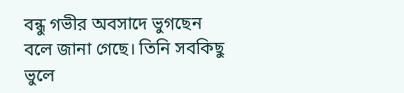বন্ধু গভীর অবসাদে ভুগছেন বলে জানা গেছে। তিনি সবকিছু ভুলে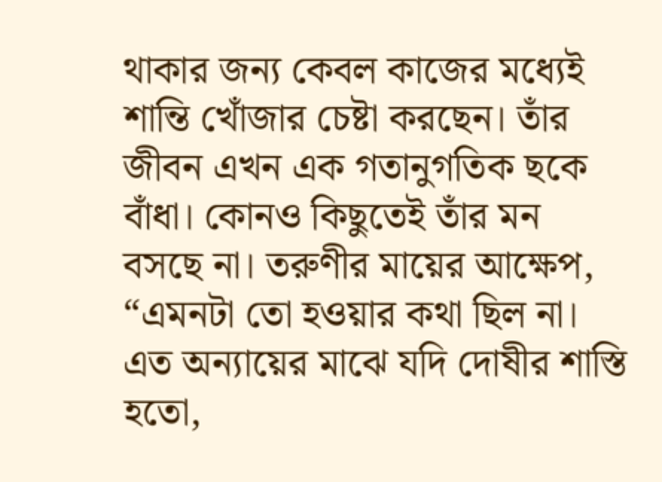থাকার জন্য কেবল কাজের মধ্যেই শান্তি খোঁজার চেষ্টা করছেন। তাঁর জীবন এখন এক গতানুগতিক ছকে বাঁধা। কোনও কিছুতেই তাঁর মন বসছে না। তরুণীর মায়ের আক্ষেপ, “এমনটা তো হওয়ার কথা ছিল না। এত অন্যায়ের মাঝে যদি দোষীর শাস্তি হতো,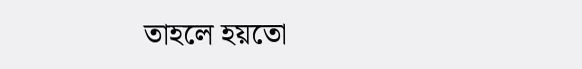তাহলে হয়তো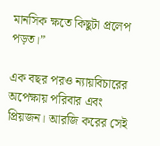মানসিক ক্ষতে কিছুটা প্রলেপ পড়ত।”

এক বছর পরও ন্যায়বিচারের অপেক্ষায় পরিবার এবং প্রিয়জন। আরজি করের সেই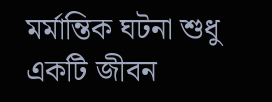মর্মান্তিক ঘটনা শুধু একটি জীবন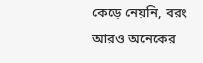কেড়ে নেয়নি, বরং আরও অনেকের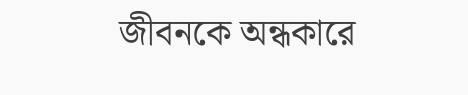জীবনকে অন্ধকারে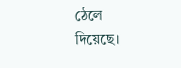ঠেলে দিয়েছে।